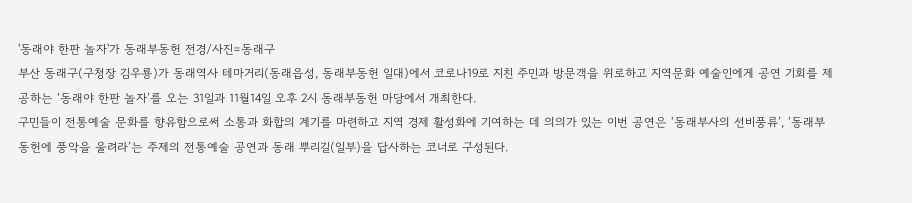'동래야 한판 놀자'가 동래부동헌 전경/사진=동래구
부산 동래구(구청장 김우룡)가 동래역사 테마거리(동래읍성, 동래부동헌 일대)에서 코로나19로 지친 주민과 방문객을 위로하고 지역문화 예술인에게 공연 기회를 제공하는 ‘동래야 한판 놀자’를 오는 31일과 11월14일 오후 2시 동래부동헌 마당에서 개최한다.
구민들이 전통예술 문화를 향유함으로써 소통과 화합의 계기를 마련하고 지역 경제 활성화에 기여하는 데 의의가 있는 이번 공연은 ‘동래부사의 선비풍류’, ‘동래부동헌에 풍악을 울려라’는 주제의 전통예술 공연과 동래 뿌리길(일부)을 답사하는 코너로 구성된다.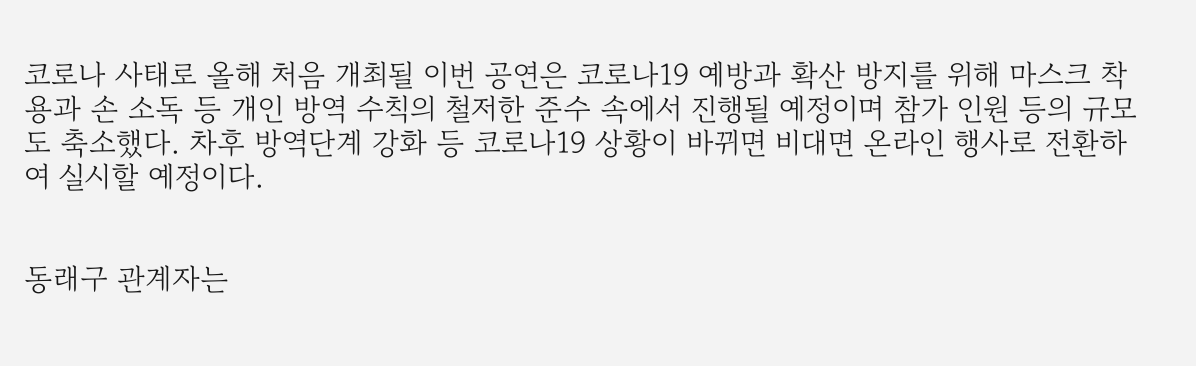코로나 사태로 올해 처음 개최될 이번 공연은 코로나19 예방과 확산 방지를 위해 마스크 착용과 손 소독 등 개인 방역 수칙의 철저한 준수 속에서 진행될 예정이며 참가 인원 등의 규모도 축소했다. 차후 방역단계 강화 등 코로나19 상황이 바뀌면 비대면 온라인 행사로 전환하여 실시할 예정이다.


동래구 관계자는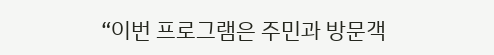“이번 프로그램은 주민과 방문객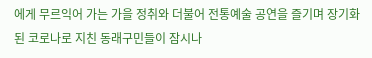에게 무르익어 가는 가을 정취와 더불어 전통예술 공연을 즐기며 장기화된 코로나로 지친 동래구민들이 잠시나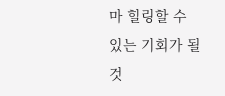마 힐링할 수 있는 기회가 될 것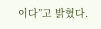이다”고 밝혔다.